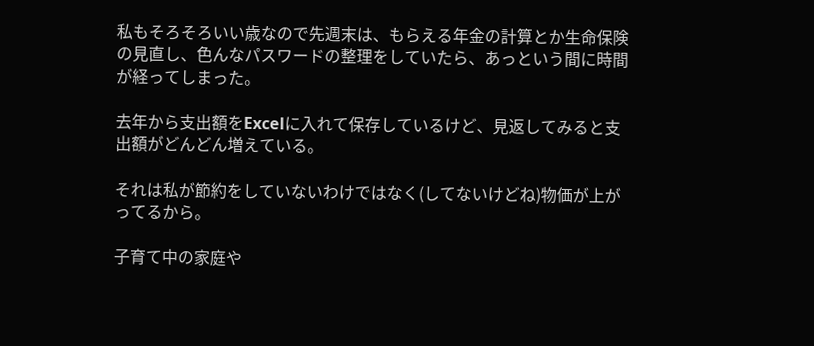私もそろそろいい歳なので先週末は、もらえる年金の計算とか生命保険の見直し、色んなパスワードの整理をしていたら、あっという間に時間が経ってしまった。

去年から支出額をExcelに入れて保存しているけど、見返してみると支出額がどんどん増えている。

それは私が節約をしていないわけではなく(してないけどね)物価が上がってるから。

子育て中の家庭や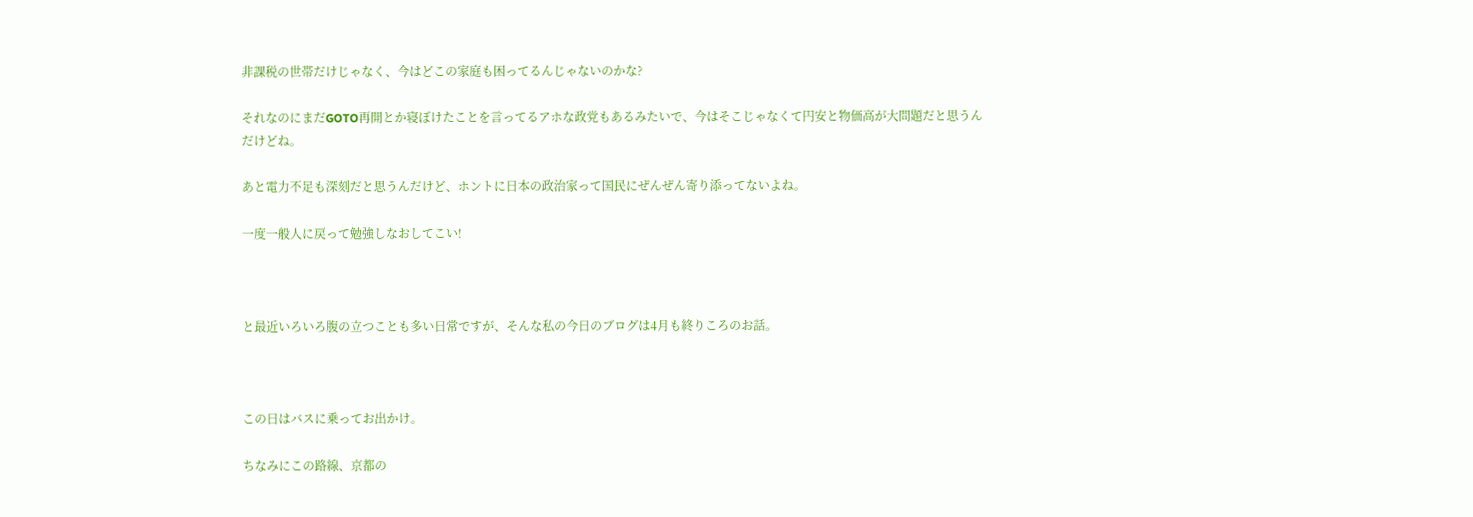非課税の世帯だけじゃなく、今はどこの家庭も困ってるんじゃないのかな?

それなのにまだGOTO再開とか寝ぼけたことを言ってるアホな政党もあるみたいで、今はそこじゃなくて円安と物価高が大問題だと思うんだけどね。

あと電力不足も深刻だと思うんだけど、ホントに日本の政治家って国民にぜんぜん寄り添ってないよね。

一度一般人に戻って勉強しなおしてこい!



と最近いろいろ腹の立つことも多い日常ですが、そんな私の今日のブログは4月も終りころのお話。



この日はバスに乗ってお出かけ。

ちなみにこの路線、京都の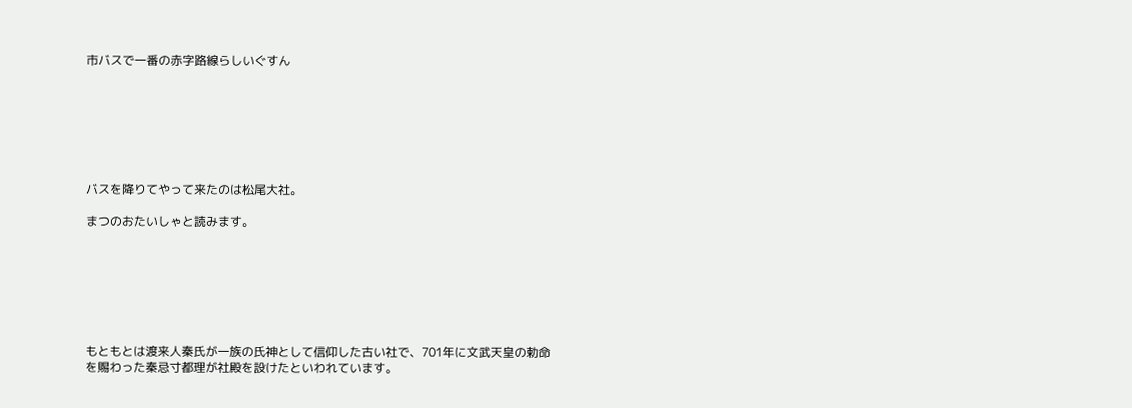市バスで一番の赤字路線らしいぐすん







バスを降りてやって来たのは松尾大社。

まつのおたいしゃと読みます。







もともとは渡来人秦氏が一族の氏神として信仰した古い社で、701年に文武天皇の勅命を賜わった秦忌寸都理が社殿を設けたといわれています。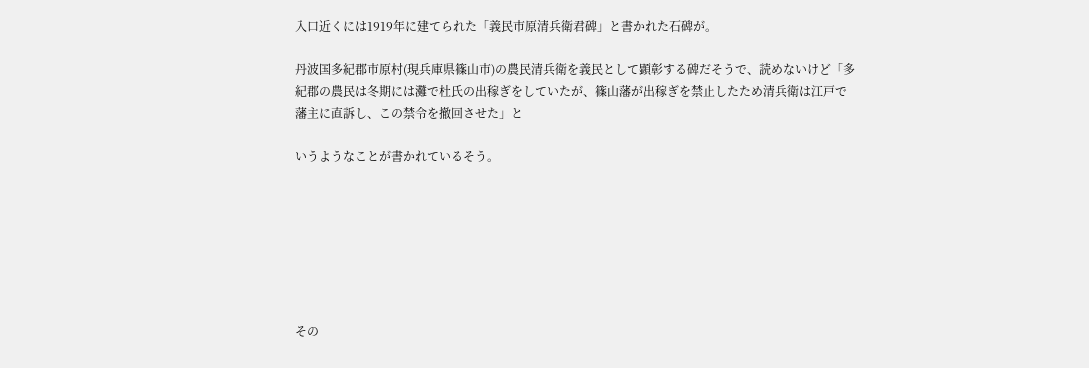入口近くには1919年に建てられた「義民市原清兵衛君碑」と書かれた石碑が。

丹波国多紀郡市原村(現兵庫県篠山市)の農民清兵衛を義民として顕彰する碑だそうで、読めないけど「多紀郡の農民は冬期には灘で杜氏の出稼ぎをしていたが、篠山藩が出稼ぎを禁止したため清兵衛は江戸で藩主に直訴し、この禁令を撤回させた」と

いうようなことが書かれているそう。







その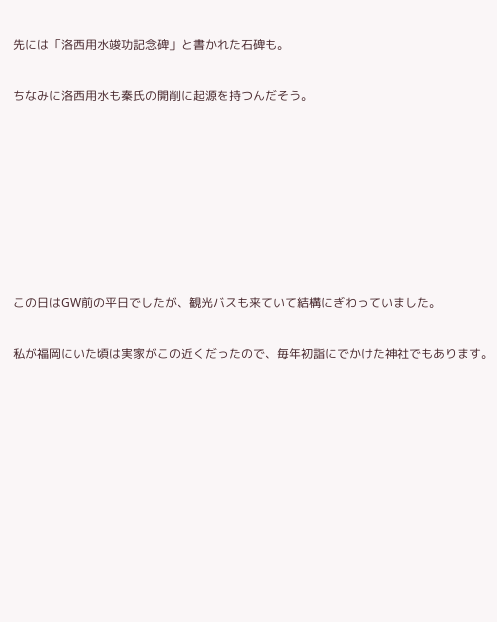先には「洛西用水竣功記念碑」と書かれた石碑も。

ちなみに洛西用水も秦氏の開削に起源を持つんだそう。







この日はGW前の平日でしたが、観光バスも来ていて結構にぎわっていました。

私が福岡にいた頃は実家がこの近くだったので、毎年初詣にでかけた神社でもあります。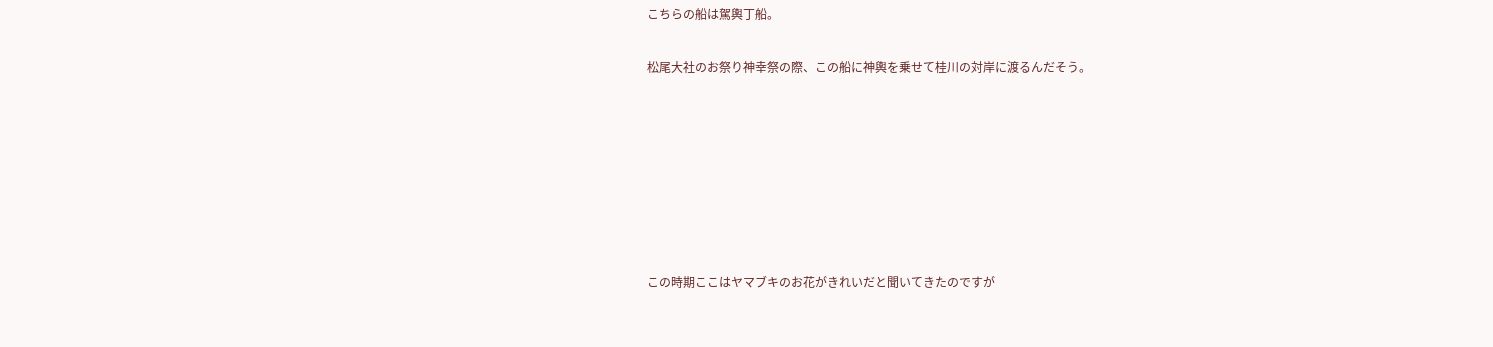こちらの船は駕輿丁船。

松尾大社のお祭り神幸祭の際、この船に神輿を乗せて桂川の対岸に渡るんだそう。







この時期ここはヤマブキのお花がきれいだと聞いてきたのですが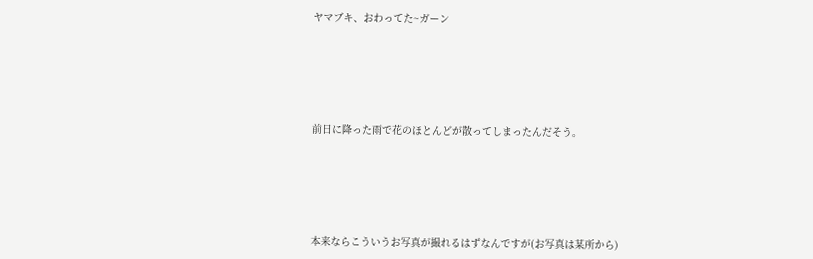ヤマブキ、おわってた~ガーン







前日に降った雨で花のほとんどが散ってしまったんだそう。







本来ならこういうお写真が撮れるはずなんですが(お写真は某所から)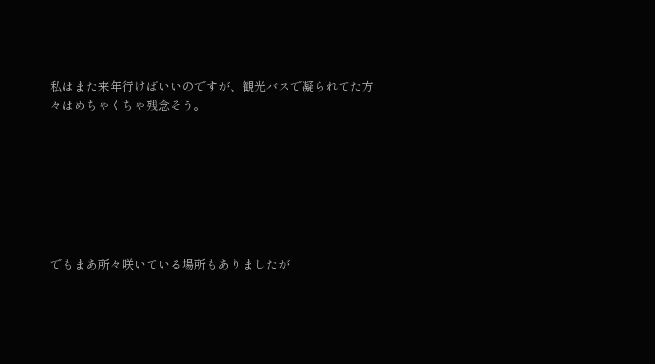私はまた来年行けばいいのですが、観光バスで凝られてた方々はめちゃくちゃ残念そう。







でもまあ所々咲いている場所もありましたが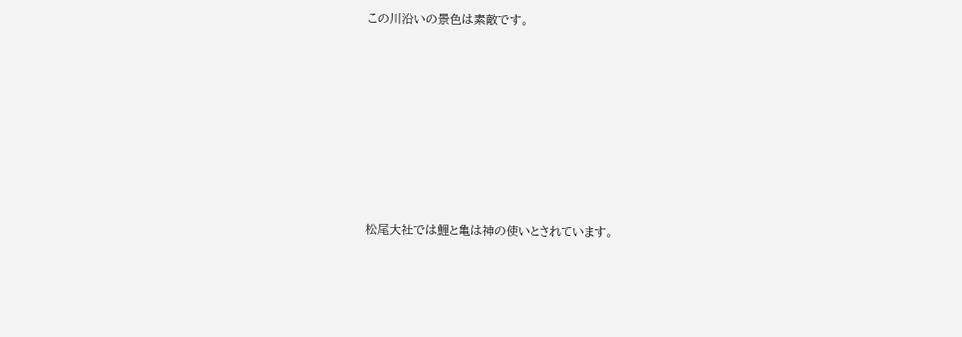この川沿いの景色は素敵です。









松尾大社では鯉と亀は神の使いとされています。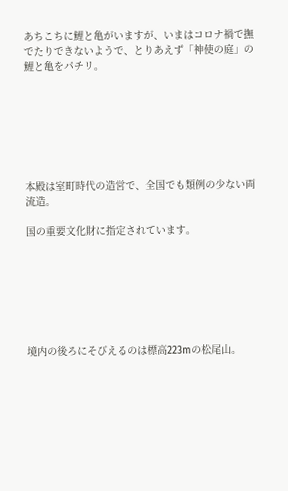あちこちに鯉と亀がいますが、いまはコロナ禍で撫でたりできないようで、とりあえず「神使の庭」の鯉と亀をパチリ。







本殿は室町時代の造営で、全国でも類例の少ない両流造。

国の重要文化財に指定されています。







境内の後ろにそびえるのは標高223mの松尾山。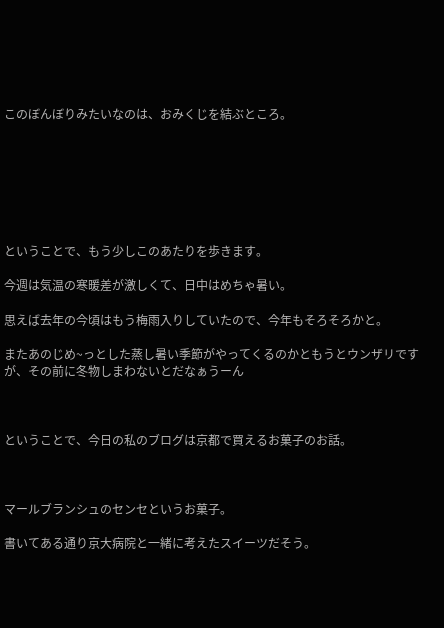このぼんぼりみたいなのは、おみくじを結ぶところ。







ということで、もう少しこのあたりを歩きます。

今週は気温の寒暖差が激しくて、日中はめちゃ暑い。

思えば去年の今頃はもう梅雨入りしていたので、今年もそろそろかと。

またあのじめ~っとした蒸し暑い季節がやってくるのかともうとウンザリですが、その前に冬物しまわないとだなぁうーん



ということで、今日の私のブログは京都で買えるお菓子のお話。



マールブランシュのセンセというお菓子。

書いてある通り京大病院と一緒に考えたスイーツだそう。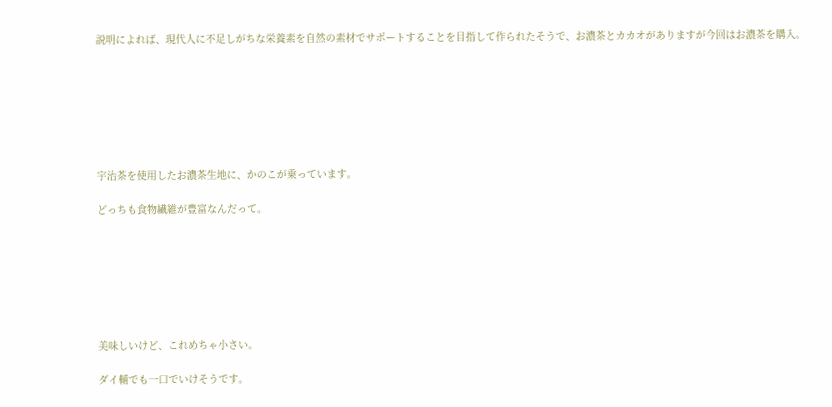説明によれば、現代人に不足しがちな栄養素を自然の素材でサポートすることを目指して作られたそうで、お濃茶とカカオがありますが今回はお濃茶を購入。







宇治茶を使用したお濃茶生地に、かのこが乗っています。

どっちも食物繊維が豊富なんだって。







美味しいけど、これめちゃ小さい。

ダイ輔でも一口でいけそうです。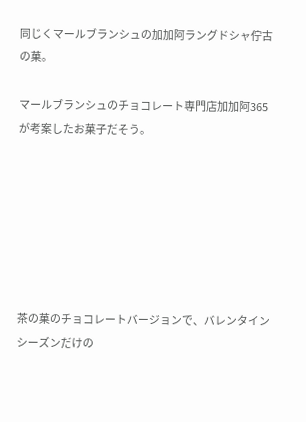同じくマールブランシュの加加阿ラングドシャ佇古の菓。

マールブランシュのチョコレート専門店加加阿365が考案したお菓子だそう。







茶の菓のチョコレートバージョンで、バレンタインシーズンだけの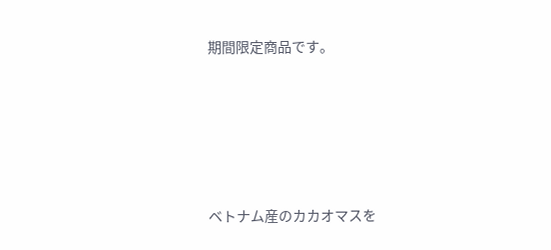期間限定商品です。







ベトナム産のカカオマスを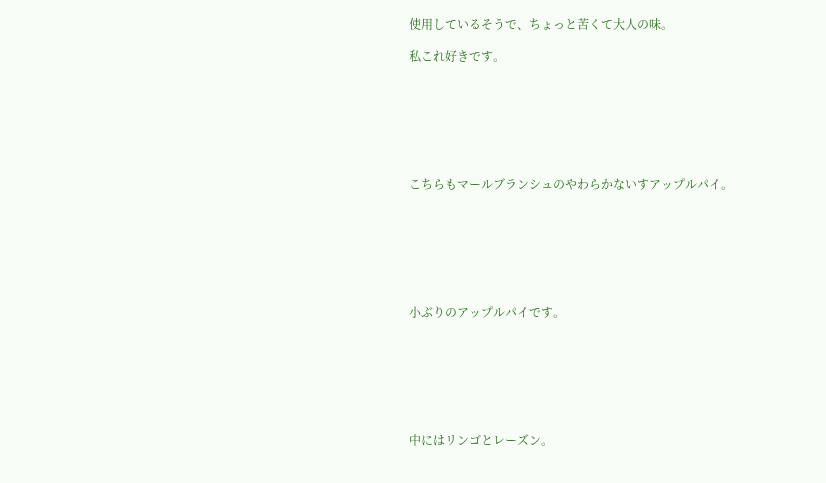使用しているそうで、ちょっと苦くて大人の味。

私これ好きです。







こちらもマールブランシュのやわらかないすアップルパイ。







小ぶりのアップルパイです。







中にはリンゴとレーズン。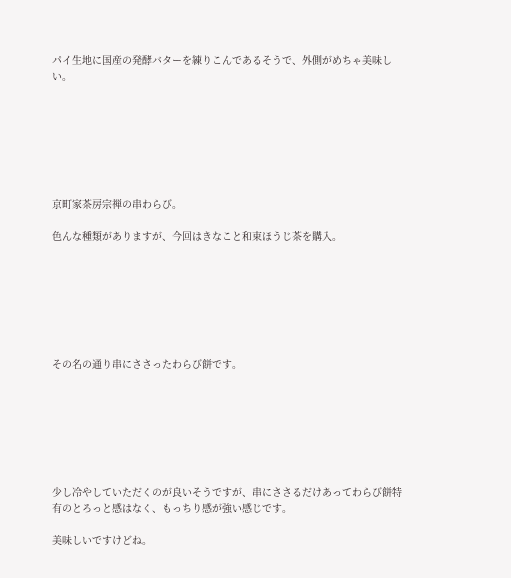パイ生地に国産の発酵バターを練りこんであるそうで、外側がめちゃ美味しい。







京町家茶房宗禅の串わらび。

色んな種類がありますが、今回はきなこと和束ほうじ茶を購入。







その名の通り串にささったわらび餅です。







少し冷やしていただくのが良いそうですが、串にささるだけあってわらび餅特有のとろっと感はなく、もっちり感が強い感じです。

美味しいですけどね。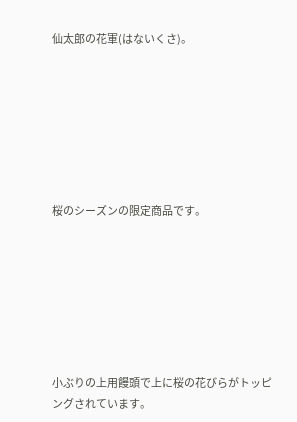仙太郎の花軍(はないくさ)。







桜のシーズンの限定商品です。







小ぶりの上用饅頭で上に桜の花びらがトッピングされています。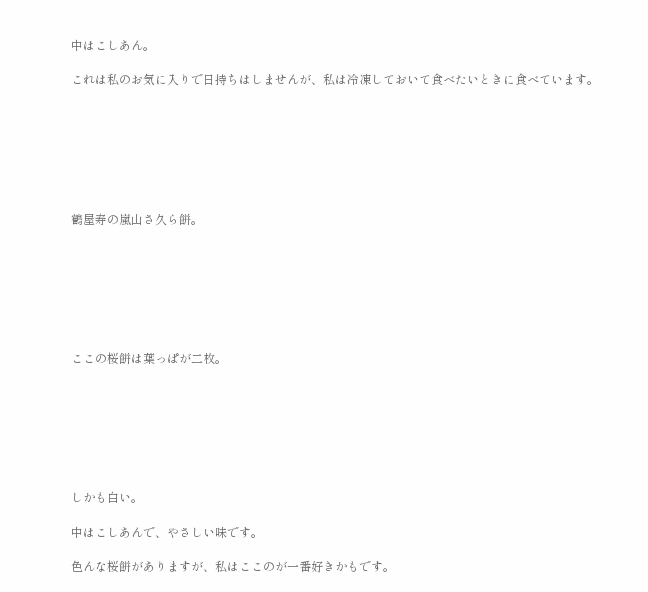中はこしあん。

これは私のお気に入りで日持ちはしませんが、私は冷凍しておいて食べたいときに食べています。







鶴屋寿の嵐山さ久ら餅。







ここの桜餅は葉っぱが二枚。







しかも白い。

中はこしあんで、やさしい味です。

色んな桜餅がありますが、私はここのが一番好きかもです。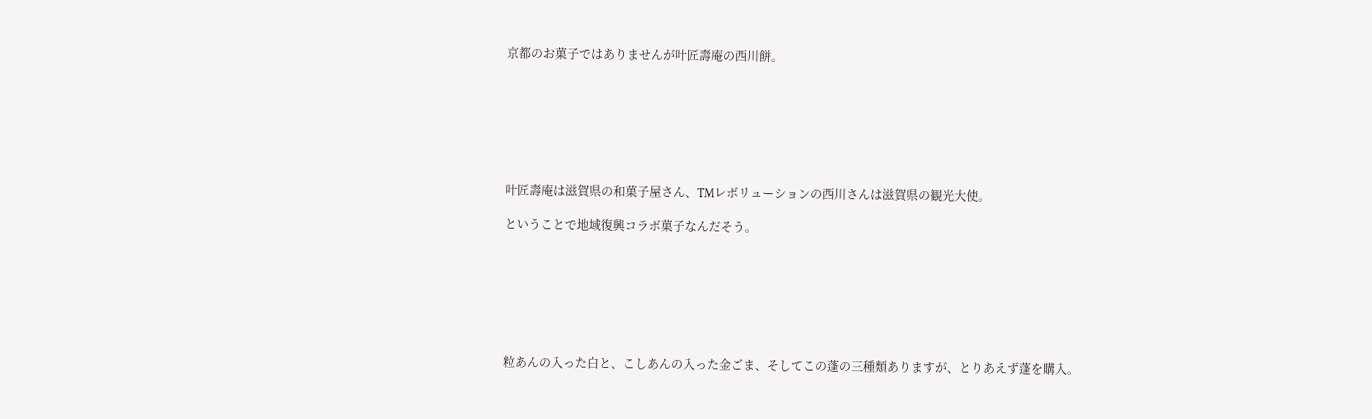京都のお菓子ではありませんが叶匠壽庵の西川餅。







叶匠壽庵は滋賀県の和菓子屋さん、TMレボリューションの西川さんは滋賀県の観光大使。

ということで地域復興コラボ菓子なんだそう。







粒あんの入った白と、こしあんの入った金ごま、そしてこの蓬の三種類ありますが、とりあえず蓬を購入。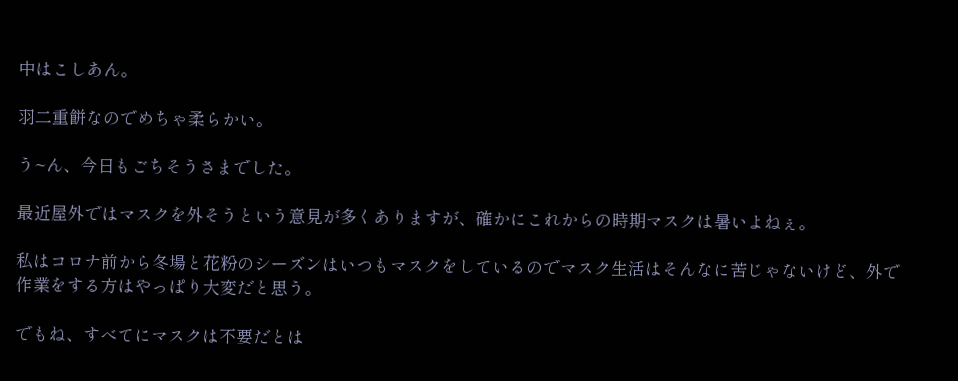中はこしあん。

羽二重餅なのでめちゃ柔らかい。

う~ん、今日もごちそうさまでした。

最近屋外ではマスクを外そうという意見が多くありますが、確かにこれからの時期マスクは暑いよねぇ。

私はコロナ前から冬場と花粉のシーズンはいつもマスクをしているのでマスク生活はそんなに苦じゃないけど、外で作業をする方はやっぱり大変だと思う。

でもね、すべてにマスクは不要だとは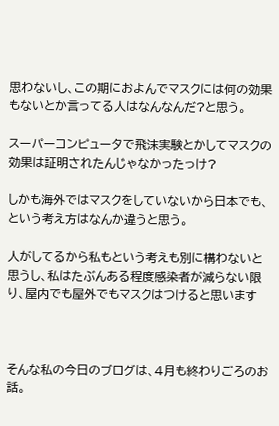思わないし、この期におよんでマスクには何の効果もないとか言ってる人はなんなんだ?と思う。

スーパーコンピュータで飛沫実験とかしてマスクの効果は証明されたんじゃなかったっけ?

しかも海外ではマスクをしていないから日本でも、という考え方はなんか違うと思う。

人がしてるから私もという考えも別に構わないと思うし、私はたぶんある程度感染者が減らない限り、屋内でも屋外でもマスクはつけると思います



そんな私の今日のブログは、4月も終わりごろのお話。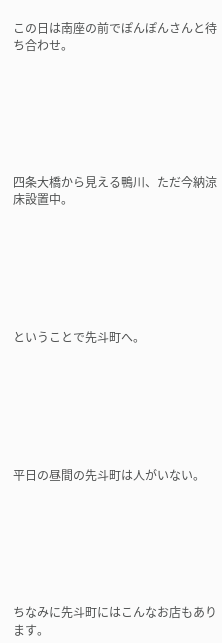この日は南座の前でぽんぽんさんと待ち合わせ。







四条大橋から見える鴨川、ただ今納涼床設置中。







ということで先斗町へ。







平日の昼間の先斗町は人がいない。







ちなみに先斗町にはこんなお店もあります。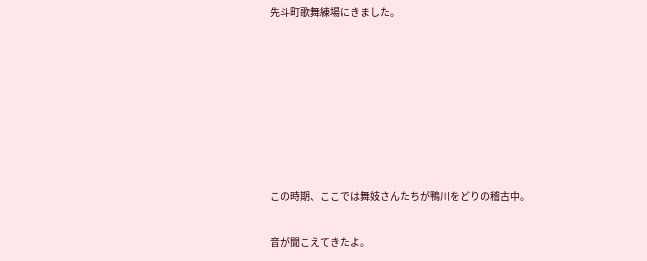先斗町歌舞練場にきました。







この時期、ここでは舞妓さんたちが鴨川をどりの稽古中。

音が聞こえてきたよ。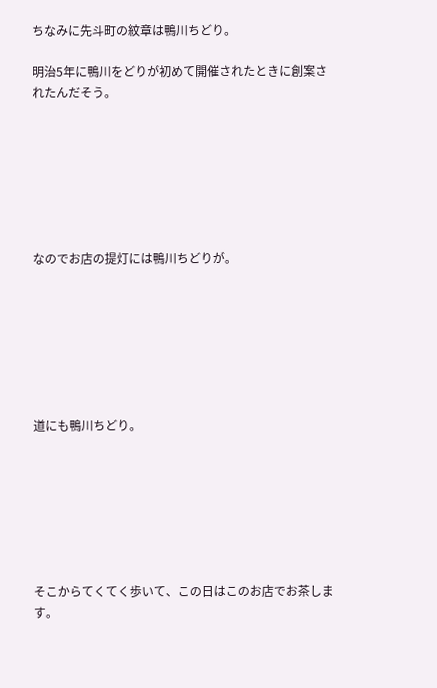ちなみに先斗町の紋章は鴨川ちどり。

明治5年に鴨川をどりが初めて開催されたときに創案されたんだそう。







なのでお店の提灯には鴨川ちどりが。







道にも鴨川ちどり。







そこからてくてく歩いて、この日はこのお店でお茶します。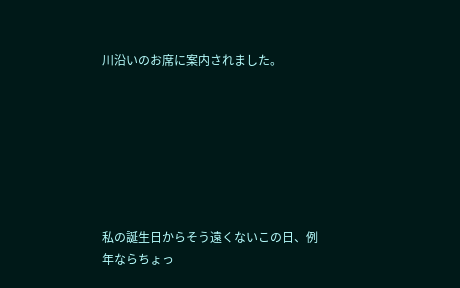川沿いのお席に案内されました。







私の誕生日からそう遠くないこの日、例年ならちょっ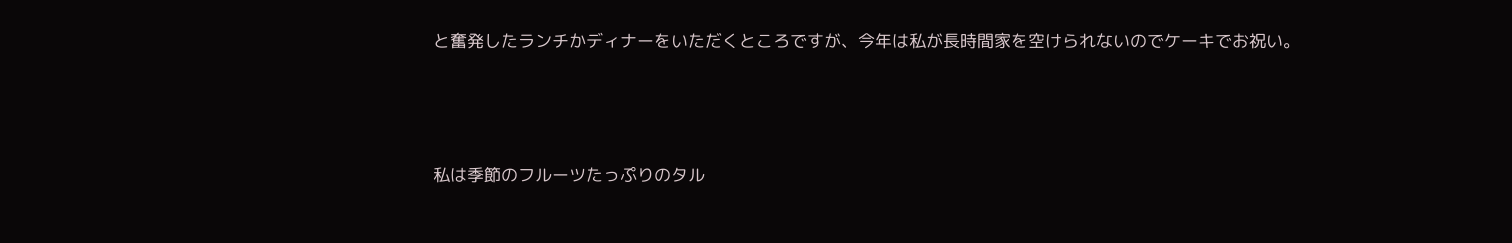と奮発したランチかディナーをいただくところですが、今年は私が長時間家を空けられないのでケーキでお祝い。





私は季節のフルーツたっぷりのタル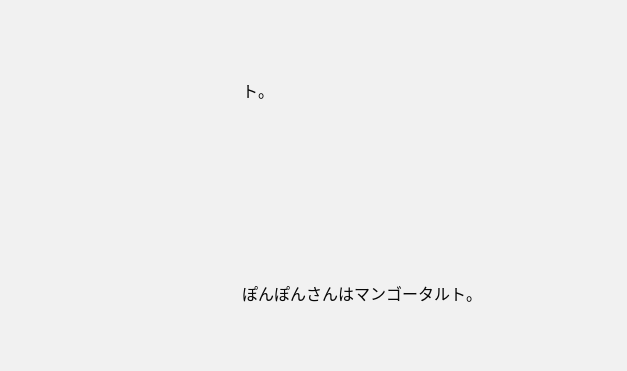ト。







ぽんぽんさんはマンゴータルト。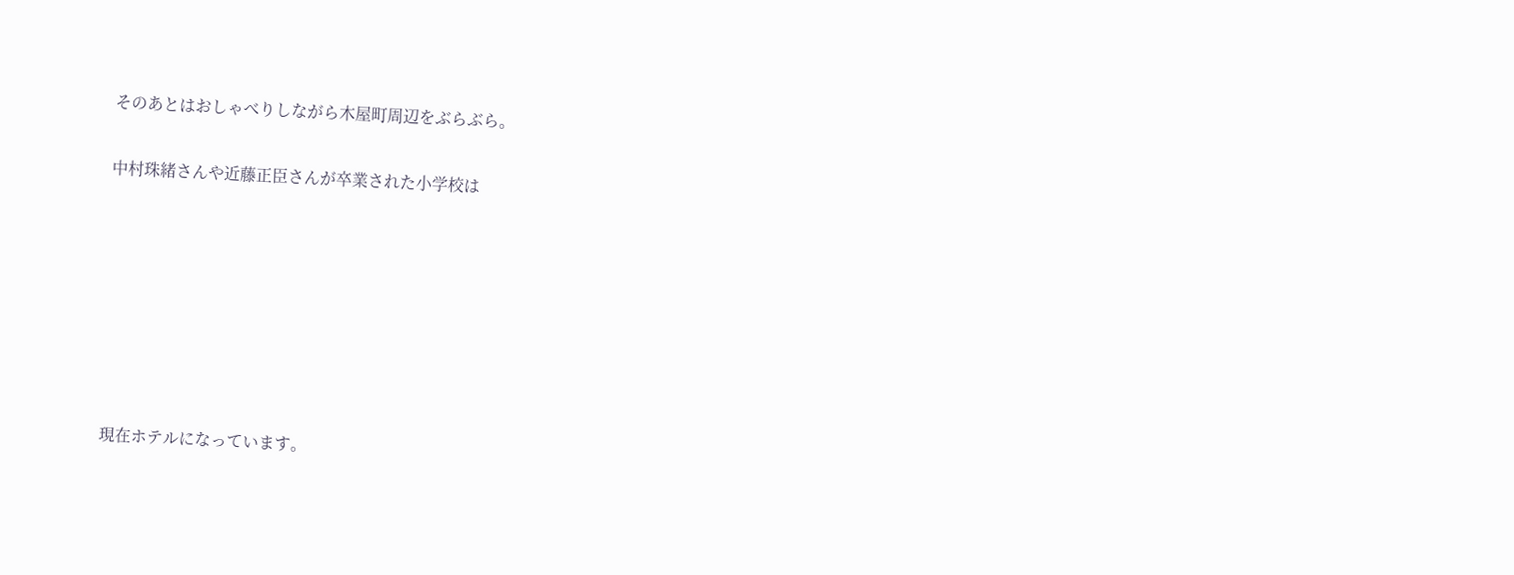そのあとはおしゃべりしながら木屋町周辺をぶらぶら。

中村珠緒さんや近藤正臣さんが卒業された小学校は







現在ホテルになっています。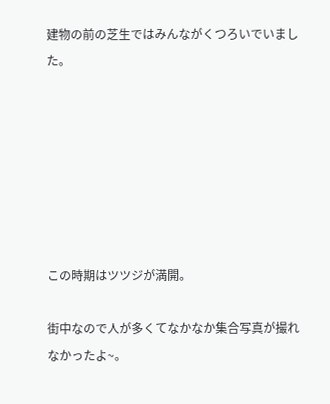建物の前の芝生ではみんながくつろいでいました。







この時期はツツジが満開。

街中なので人が多くてなかなか集合写真が撮れなかったよ~。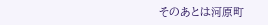そのあとは河原町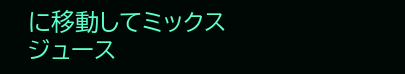に移動してミックスジュース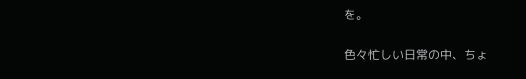を。

色々忙しい日常の中、ちょ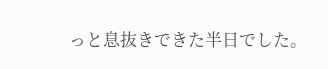っと息抜きできた半日でした。